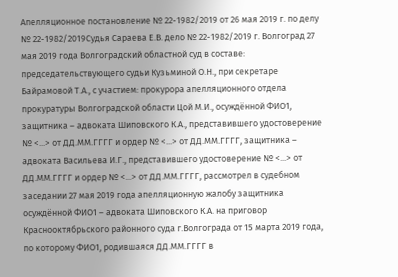Апелляционное постановление № 22-1982/2019 от 26 мая 2019 г. по делу № 22-1982/2019Судья Сараева Е.В. дело № 22-1982/2019 г. Волгоград 27 мая 2019 года Волгоградский областной суд в составе: председательствующего судьи Кузьминой О.Н., при секретаре Байрамовой Т.А., с участием: прокурора апелляционного отдела прокуратуры Волгоградской области Цой М.И., осуждённой ФИО1, защитника – адвоката Шиповского К.А., представившего удостоверение № <...> от ДД.ММ.ГГГГ и ордер № <...> от ДД.ММ.ГГГГ, защитника – адвоката Васильева И.Г., представившего удостоверение № <...> от ДД.ММ.ГГГГ и ордер № <...> от ДД.ММ.ГГГГ, рассмотрел в судебном заседании 27 мая 2019 года апелляционную жалобу защитника осуждённой ФИО1 – адвоката Шиповского К.А. на приговор Краснооктябрьского районного суда г.Волгограда от 15 марта 2019 года, по которому ФИО1, родившаяся ДД.ММ.ГГГГ в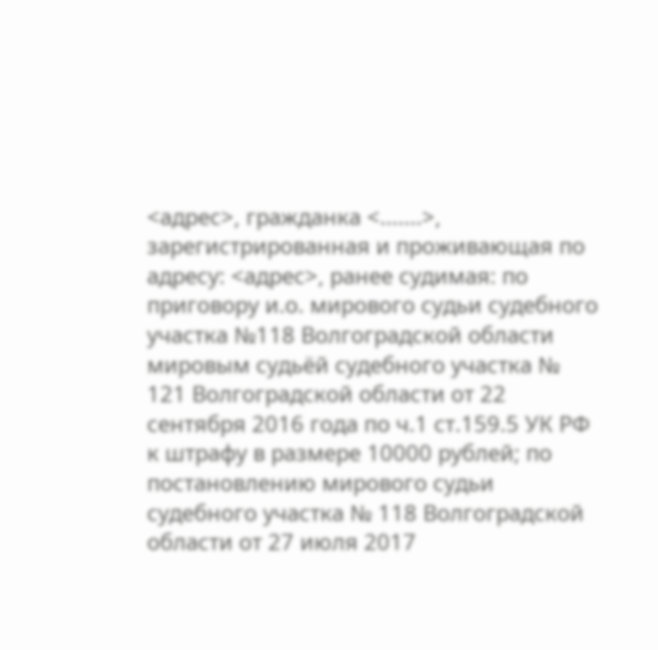<адрес>, гражданка <.......>, зарегистрированная и проживающая по адресу: <адрес>, ранее судимая: по приговору и.о. мирового судьи судебного участка №118 Волгоградской области мировым судьёй судебного участка № 121 Волгоградской области от 22 сентября 2016 года по ч.1 ст.159.5 УК РФ к штрафу в размере 10000 рублей; по постановлению мирового судьи судебного участка № 118 Волгоградской области от 27 июля 2017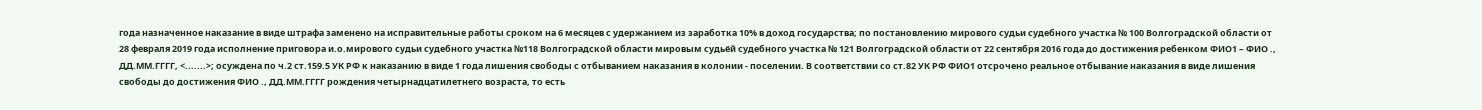года назначенное наказание в виде штрафа заменено на исправительные работы сроком на 6 месяцев с удержанием из заработка 10% в доход государства; по постановлению мирового судьи судебного участка № 100 Волгоградской области от 28 февраля 2019 года исполнение приговора и.о.мирового судьи судебного участка №118 Волгоградской области мировым судьёй судебного участка № 121 Волгоградской области от 22 сентября 2016 года до достижения ребенком ФИО1 – ФИО ., ДД.ММ.ГГГГ, <.......>; осуждена по ч.2 ст.159.5 УК РФ к наказанию в виде 1 года лишения свободы с отбыванием наказания в колонии - поселении. В соответствии со ст.82 УК РФ ФИО1 отсрочено реальное отбывание наказания в виде лишения свободы до достижения ФИО ., ДД.ММ.ГГГГ рождения четырнадцатилетнего возраста, то есть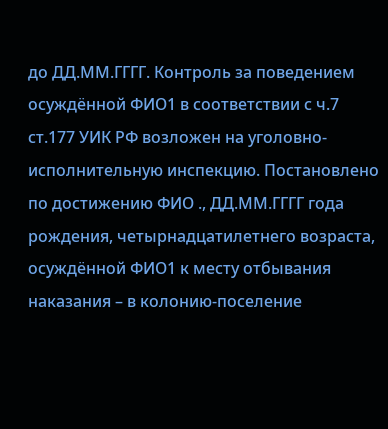до ДД.ММ.ГГГГ. Контроль за поведением осуждённой ФИО1 в соответствии с ч.7 ст.177 УИК РФ возложен на уголовно-исполнительную инспекцию. Постановлено по достижению ФИО ., ДД.ММ.ГГГГ года рождения, четырнадцатилетнего возраста, осуждённой ФИО1 к месту отбывания наказания – в колонию-поселение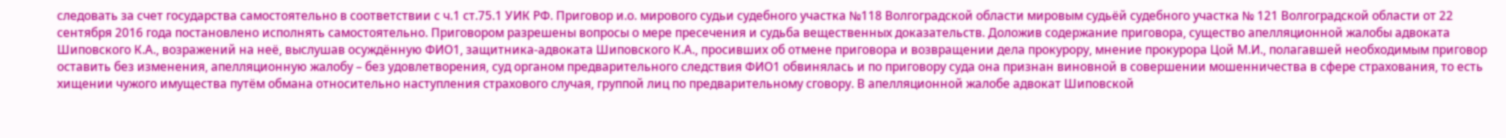следовать за счет государства самостоятельно в соответствии с ч.1 ст.75.1 УИК РФ. Приговор и.о. мирового судьи судебного участка №118 Волгоградской области мировым судьёй судебного участка № 121 Волгоградской области от 22 сентября 2016 года постановлено исполнять самостоятельно. Приговором разрешены вопросы о мере пресечения и судьба вещественных доказательств. Доложив содержание приговора, существо апелляционной жалобы адвоката Шиповского К.А., возражений на неё, выслушав осуждённую ФИО1, защитника-адвоката Шиповского К.А., просивших об отмене приговора и возвращении дела прокурору, мнение прокурора Цой М.И., полагавшей необходимым приговор оставить без изменения, апелляционную жалобу – без удовлетворения, суд органом предварительного следствия ФИО1 обвинялась и по приговору суда она признан виновной в совершении мошенничества в сфере страхования, то есть хищении чужого имущества путём обмана относительно наступления страхового случая, группой лиц по предварительному сговору. В апелляционной жалобе адвокат Шиповской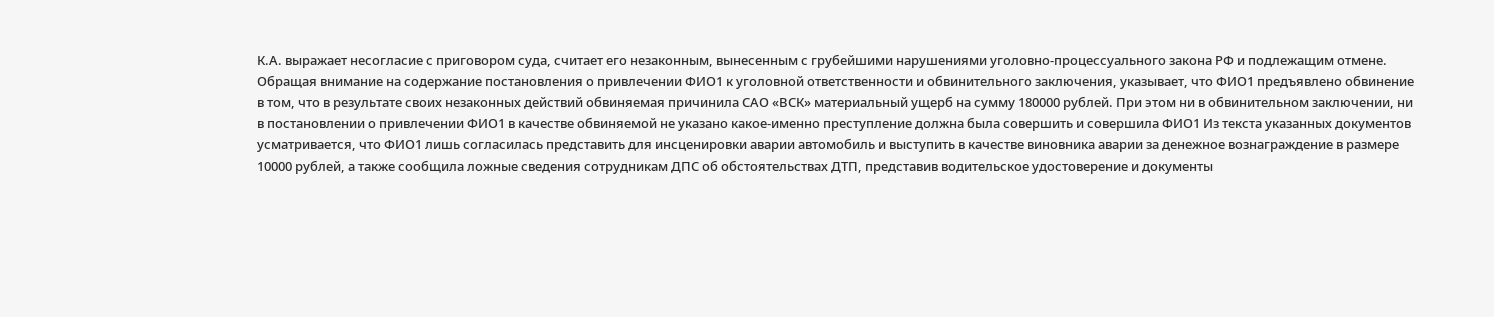К.А. выражает несогласие с приговором суда, считает его незаконным, вынесенным с грубейшими нарушениями уголовно-процессуального закона РФ и подлежащим отмене. Обращая внимание на содержание постановления о привлечении ФИО1 к уголовной ответственности и обвинительного заключения, указывает, что ФИО1 предъявлено обвинение в том, что в результате своих незаконных действий обвиняемая причинила САО «ВСК» материальный ущерб на сумму 180000 рублей. При этом ни в обвинительном заключении, ни в постановлении о привлечении ФИО1 в качестве обвиняемой не указано какое-именно преступление должна была совершить и совершила ФИО1 Из текста указанных документов усматривается, что ФИО1 лишь согласилась представить для инсценировки аварии автомобиль и выступить в качестве виновника аварии за денежное вознаграждение в размере 10000 рублей, а также сообщила ложные сведения сотрудникам ДПС об обстоятельствах ДТП, представив водительское удостоверение и документы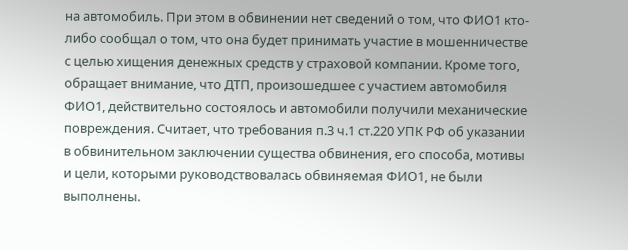на автомобиль. При этом в обвинении нет сведений о том, что ФИО1 кто-либо сообщал о том, что она будет принимать участие в мошенничестве с целью хищения денежных средств у страховой компании. Кроме того, обращает внимание, что ДТП, произошедшее с участием автомобиля ФИО1, действительно состоялось и автомобили получили механические повреждения. Считает, что требования п.3 ч.1 ст.220 УПК РФ об указании в обвинительном заключении существа обвинения, его способа, мотивы и цели, которыми руководствовалась обвиняемая ФИО1, не были выполнены.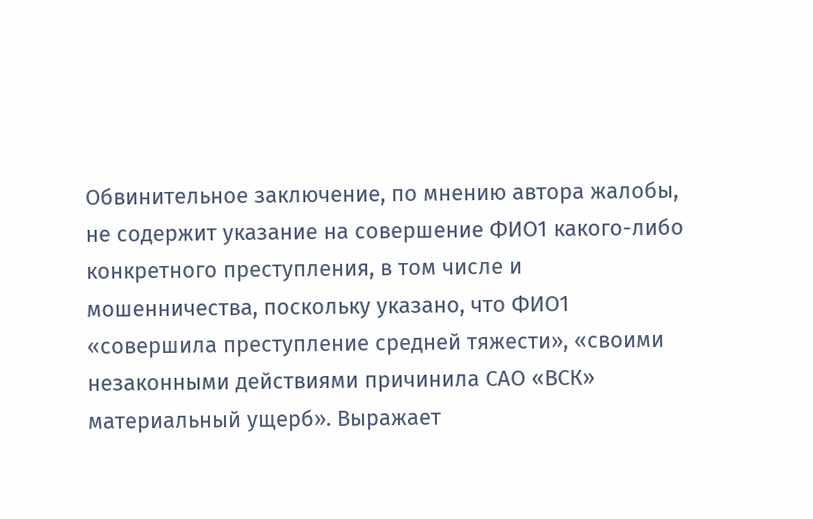Обвинительное заключение, по мнению автора жалобы, не содержит указание на совершение ФИО1 какого-либо конкретного преступления, в том числе и мошенничества, поскольку указано, что ФИО1 «совершила преступление средней тяжести», «своими незаконными действиями причинила САО «ВСК» материальный ущерб». Выражает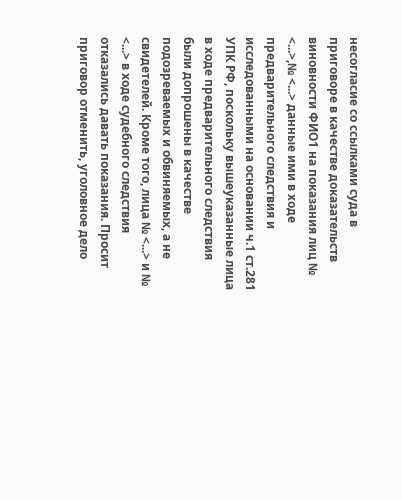несогласие со ссылками суда в приговоре в качестве доказательств виновности ФИО1 на показания лиц № <...>,№ <...> данные ими в ходе предварительного следствия и исследованными на основании ч.1 ст.281 УПК РФ, поскольку вышеуказанные лица в ходе предварительного следствия были допрошены в качестве подозреваемых и обвиняемых, а не свидетелей. Кроме того, лица № <...> и № <...> в ходе судебного следствия отказались давать показания. Просит приговор отменить, уголовное дело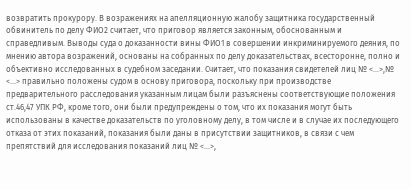возвратить прокурору. В возражениях на апелляционную жалобу защитника государственный обвинитель по делу ФИО2 считает, что приговор является законным, обоснованным и справедливым. Выводы суда о доказанности вины ФИО1 в совершении инкриминируемого деяния, по мнению автора возражений, основаны на собранных по делу доказательствах, всесторонне, полно и объективно исследованных в судебном заседании. Считает, что показания свидетелей лиц № <...>,№ <...> правильно положены судом в основу приговора, поскольку при производстве предварительного расследования указанным лицам были разъяснены соответствующие положения ст.46,47 УПК РФ, кроме того, они были предупреждены о том, что их показания могут быть использованы в качестве доказательств по уголовному делу, в том числе и в случае их последующего отказа от этих показаний, показания были даны в присутствии защитников, в связи с чем препятствий для исследования показаний лиц № <...>,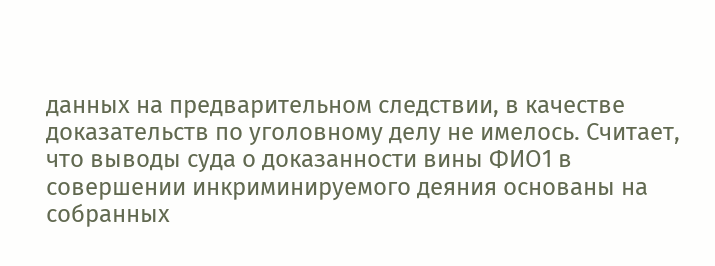данных на предварительном следствии, в качестве доказательств по уголовному делу не имелось. Считает, что выводы суда о доказанности вины ФИО1 в совершении инкриминируемого деяния основаны на собранных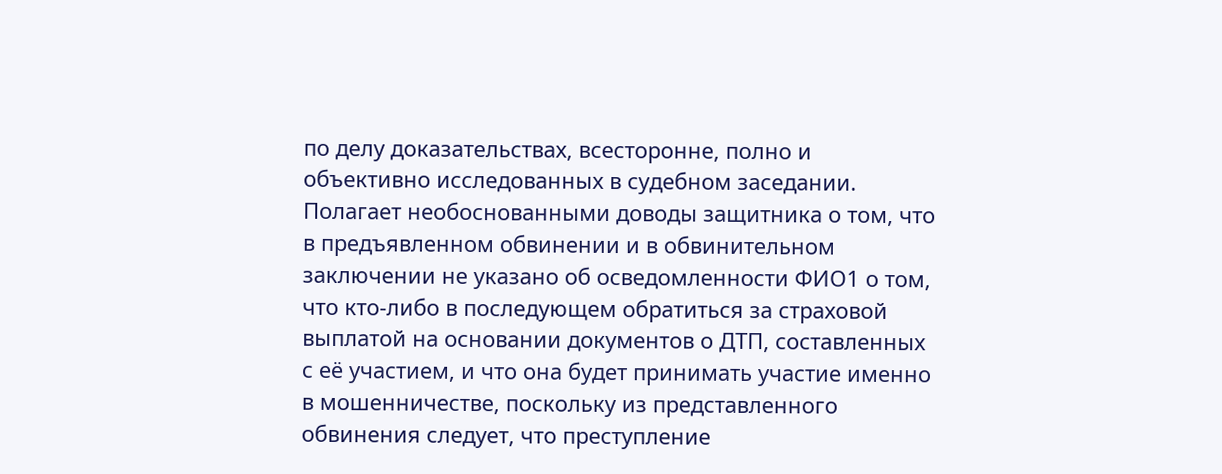по делу доказательствах, всесторонне, полно и объективно исследованных в судебном заседании. Полагает необоснованными доводы защитника о том, что в предъявленном обвинении и в обвинительном заключении не указано об осведомленности ФИО1 о том, что кто-либо в последующем обратиться за страховой выплатой на основании документов о ДТП, составленных с её участием, и что она будет принимать участие именно в мошенничестве, поскольку из представленного обвинения следует, что преступление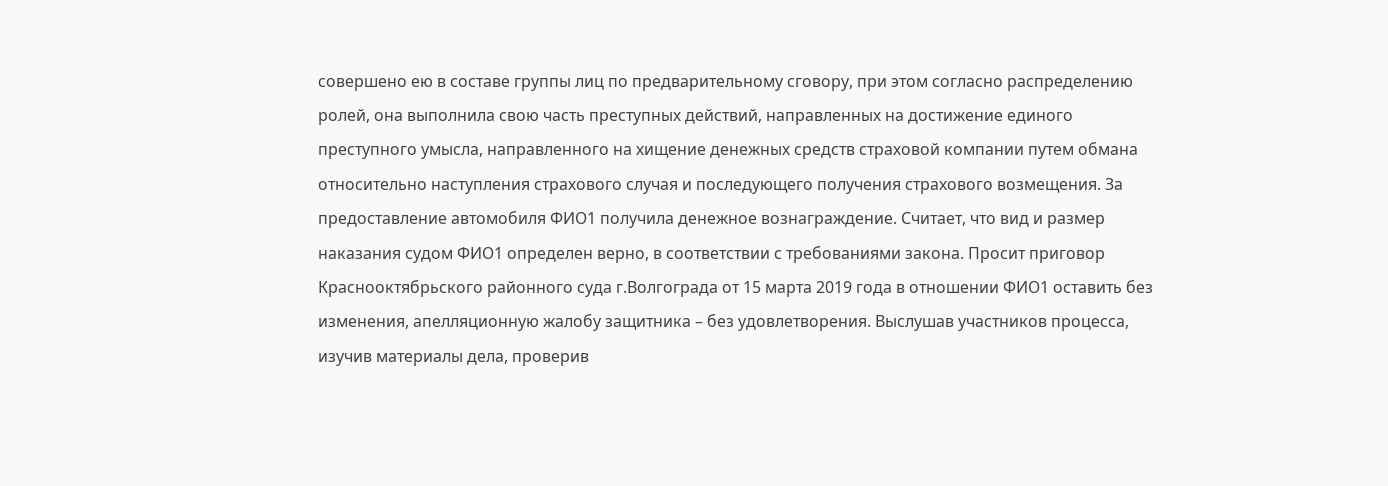совершено ею в составе группы лиц по предварительному сговору, при этом согласно распределению ролей, она выполнила свою часть преступных действий, направленных на достижение единого преступного умысла, направленного на хищение денежных средств страховой компании путем обмана относительно наступления страхового случая и последующего получения страхового возмещения. За предоставление автомобиля ФИО1 получила денежное вознаграждение. Считает, что вид и размер наказания судом ФИО1 определен верно, в соответствии с требованиями закона. Просит приговор Краснооктябрьского районного суда г.Волгограда от 15 марта 2019 года в отношении ФИО1 оставить без изменения, апелляционную жалобу защитника – без удовлетворения. Выслушав участников процесса, изучив материалы дела, проверив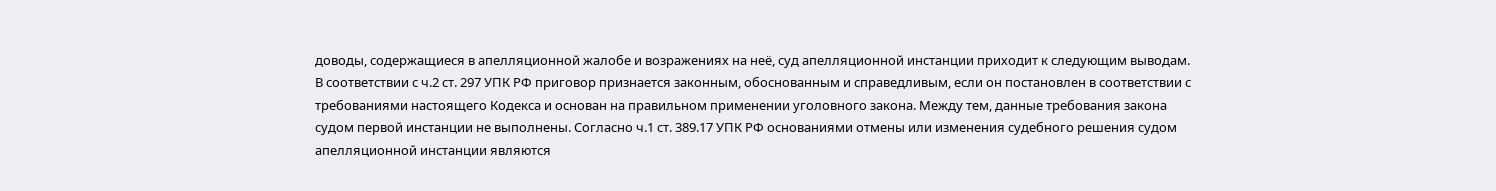доводы, содержащиеся в апелляционной жалобе и возражениях на неё, суд апелляционной инстанции приходит к следующим выводам. В соответствии с ч.2 ст. 297 УПК РФ приговор признается законным, обоснованным и справедливым, если он постановлен в соответствии с требованиями настоящего Кодекса и основан на правильном применении уголовного закона. Между тем, данные требования закона судом первой инстанции не выполнены. Согласно ч.1 ст. 389.17 УПК РФ основаниями отмены или изменения судебного решения судом апелляционной инстанции являются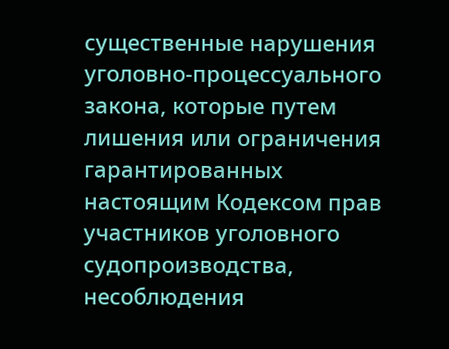существенные нарушения уголовно-процессуального закона, которые путем лишения или ограничения гарантированных настоящим Кодексом прав участников уголовного судопроизводства, несоблюдения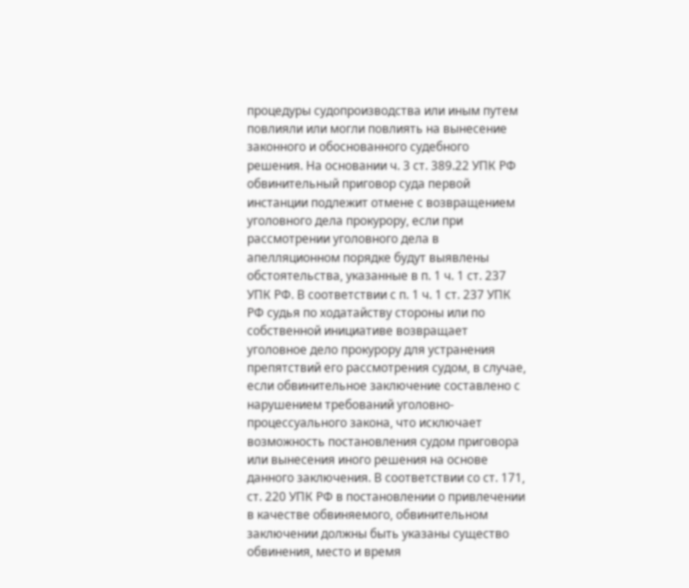процедуры судопроизводства или иным путем повлияли или могли повлиять на вынесение законного и обоснованного судебного решения. На основании ч. 3 ст. 389.22 УПК РФ обвинительный приговор суда первой инстанции подлежит отмене с возвращением уголовного дела прокурору, если при рассмотрении уголовного дела в апелляционном порядке будут выявлены обстоятельства, указанные в п. 1 ч. 1 ст. 237 УПК РФ. В соответствии с п. 1 ч. 1 ст. 237 УПК РФ судья по ходатайству стороны или по собственной инициативе возвращает уголовное дело прокурору для устранения препятствий его рассмотрения судом, в случае, если обвинительное заключение составлено с нарушением требований уголовно-процессуального закона, что исключает возможность постановления судом приговора или вынесения иного решения на основе данного заключения. В соответствии со ст. 171, ст. 220 УПК РФ в постановлении о привлечении в качестве обвиняемого, обвинительном заключении должны быть указаны существо обвинения, место и время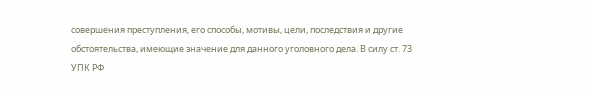совершения преступления, его способы, мотивы, цели, последствия и другие обстоятельства, имеющие значение для данного уголовного дела. В силу ст. 73 УПК РФ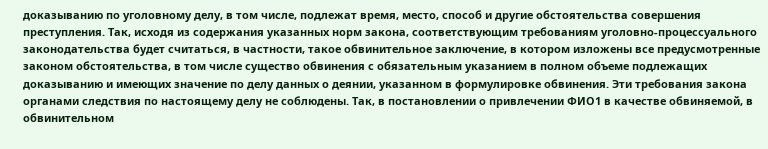доказыванию по уголовному делу, в том числе, подлежат время, место, способ и другие обстоятельства совершения преступления. Так, исходя из содержания указанных норм закона, соответствующим требованиям уголовно-процессуального законодательства будет считаться, в частности, такое обвинительное заключение, в котором изложены все предусмотренные законом обстоятельства, в том числе существо обвинения с обязательным указанием в полном объеме подлежащих доказыванию и имеющих значение по делу данных о деянии, указанном в формулировке обвинения. Эти требования закона органами следствия по настоящему делу не соблюдены. Так, в постановлении о привлечении ФИО1 в качестве обвиняемой, в обвинительном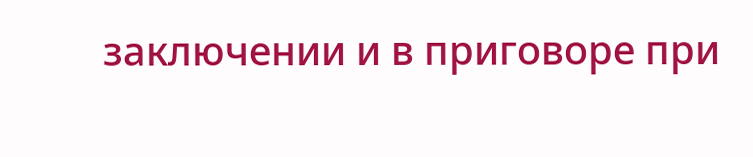заключении и в приговоре при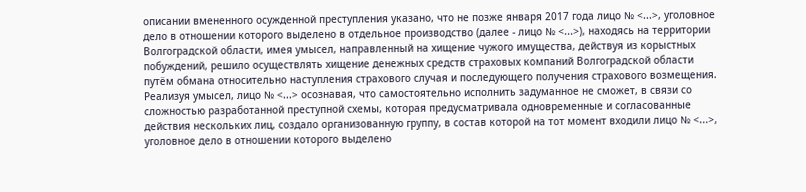описании вмененного осужденной преступления указано, что не позже января 2017 года лицо № <...>, уголовное дело в отношении которого выделено в отдельное производство (далее - лицо № <...>), находясь на территории Волгоградской области, имея умысел, направленный на хищение чужого имущества, действуя из корыстных побуждений, решило осуществлять хищение денежных средств страховых компаний Волгоградской области путём обмана относительно наступления страхового случая и последующего получения страхового возмещения. Реализуя умысел, лицо № <...> осознавая, что самостоятельно исполнить задуманное не сможет, в связи со сложностью разработанной преступной схемы, которая предусматривала одновременные и согласованные действия нескольких лиц, создало организованную группу, в состав которой на тот момент входили лицо № <...>, уголовное дело в отношении которого выделено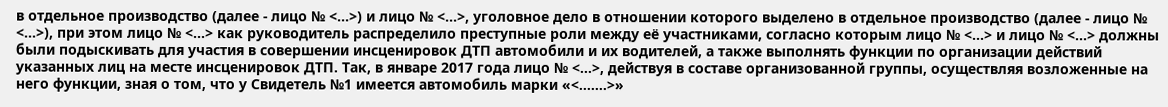в отдельное производство (далее - лицо № <...>) и лицо № <...>, уголовное дело в отношении которого выделено в отдельное производство (далее - лицо № <...>), при этом лицо № <...> как руководитель распределило преступные роли между её участниками, согласно которым лицо № <...> и лицо № <...> должны были подыскивать для участия в совершении инсценировок ДТП автомобили и их водителей, а также выполнять функции по организации действий указанных лиц на месте инсценировок ДТП. Так, в январе 2017 года лицо № <...>, действуя в составе организованной группы, осуществляя возложенные на него функции, зная о том, что у Свидетель №1 имеется автомобиль марки «<.......>»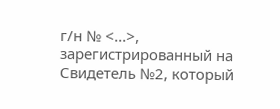г/н № <...>, зарегистрированный на Свидетель №2, который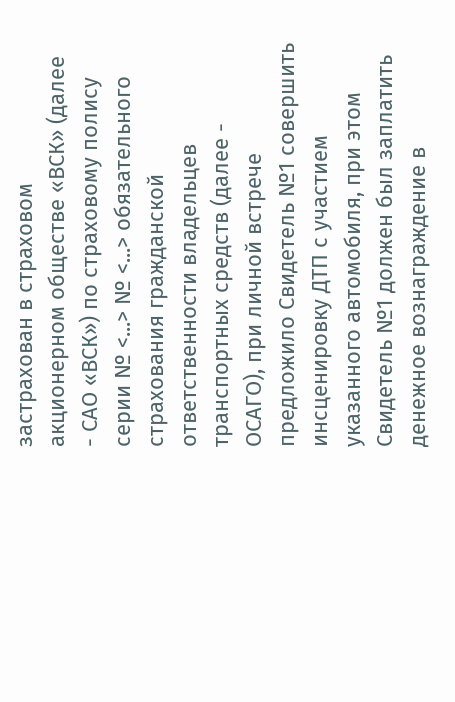застрахован в страховом акционерном обществе «ВСК» (далее - САО «ВСК») по страховому полису серии № <...> № <...> обязательного страхования гражданской ответственности владельцев транспортных средств (далее - ОСАГО), при личной встрече предложило Свидетель №1 совершить инсценировку ДТП с участием указанного автомобиля, при этом Свидетель №1 должен был заплатить денежное вознаграждение в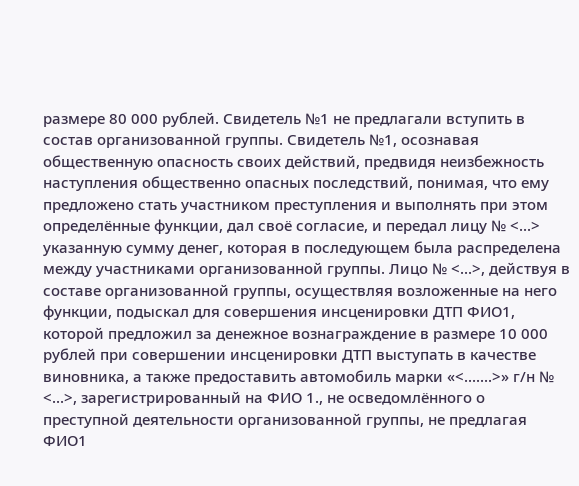размере 80 000 рублей. Свидетель №1 не предлагали вступить в состав организованной группы. Свидетель №1, осознавая общественную опасность своих действий, предвидя неизбежность наступления общественно опасных последствий, понимая, что ему предложено стать участником преступления и выполнять при этом определённые функции, дал своё согласие, и передал лицу № <...> указанную сумму денег, которая в последующем была распределена между участниками организованной группы. Лицо № <...>, действуя в составе организованной группы, осуществляя возложенные на него функции, подыскал для совершения инсценировки ДТП ФИО1, которой предложил за денежное вознаграждение в размере 10 000 рублей при совершении инсценировки ДТП выступать в качестве виновника, а также предоставить автомобиль марки «<.......>» г/н № <...>, зарегистрированный на ФИО 1., не осведомлённого о преступной деятельности организованной группы, не предлагая ФИО1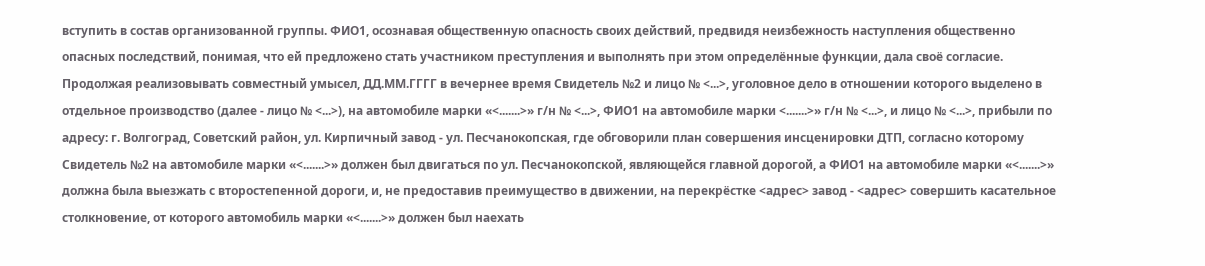вступить в состав организованной группы. ФИО1, осознавая общественную опасность своих действий, предвидя неизбежность наступления общественно опасных последствий, понимая, что ей предложено стать участником преступления и выполнять при этом определённые функции, дала своё согласие. Продолжая реализовывать совместный умысел, ДД.ММ.ГГГГ в вечернее время Свидетель №2 и лицо № <...>, уголовное дело в отношении которого выделено в отдельное производство (далее - лицо № <...>), на автомобиле марки «<.......>» г/н № <...>, ФИО1 на автомобиле марки <.......>» г/н № <...>, и лицо № <...>, прибыли по адресу: г. Волгоград, Советский район, ул. Кирпичный завод - ул. Песчанокопская, где обговорили план совершения инсценировки ДТП, согласно которому Свидетель №2 на автомобиле марки «<.......>» должен был двигаться по ул. Песчанокопской, являющейся главной дорогой, а ФИО1 на автомобиле марки «<.......>» должна была выезжать с второстепенной дороги, и, не предоставив преимущество в движении, на перекрёстке <адрес> завод - <адрес> совершить касательное столкновение, от которого автомобиль марки «<.......>» должен был наехать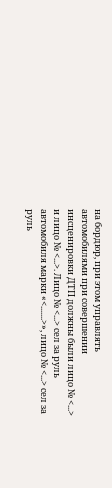на бордюр, при этом управлять автомобилями при совершении инсценировки ДТП должны были лицо № <...> и лицо № <...>. Лицо № <...> сел за руль автомобиля марки «<.......>», лицо № <...> сел за руль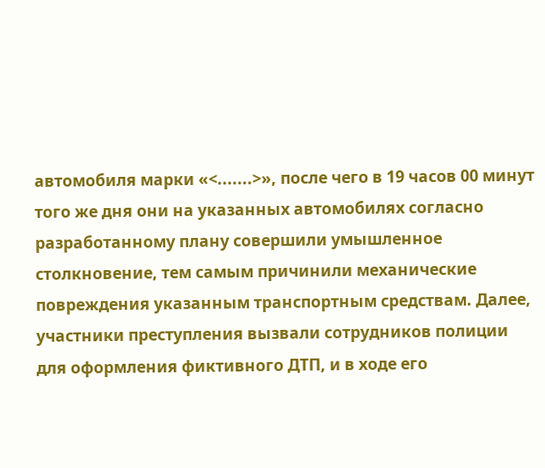автомобиля марки «<.......>», после чего в 19 часов 00 минут того же дня они на указанных автомобилях согласно разработанному плану совершили умышленное столкновение, тем самым причинили механические повреждения указанным транспортным средствам. Далее, участники преступления вызвали сотрудников полиции для оформления фиктивного ДТП, и в ходе его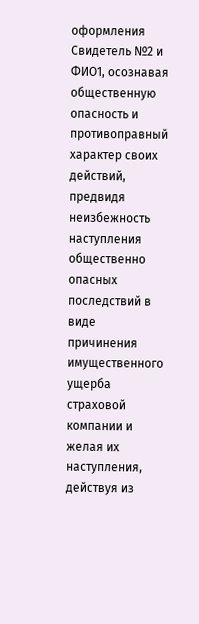оформления Свидетель №2 и ФИО1, осознавая общественную опасность и противоправный характер своих действий, предвидя неизбежность наступления общественно опасных последствий в виде причинения имущественного ущерба страховой компании и желая их наступления, действуя из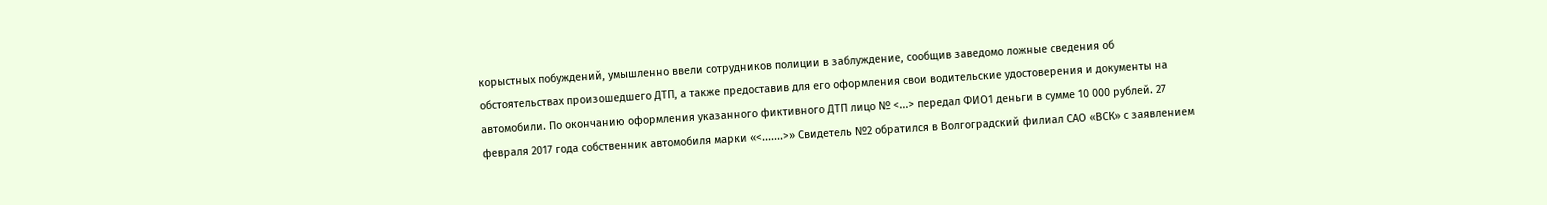корыстных побуждений, умышленно ввели сотрудников полиции в заблуждение, сообщив заведомо ложные сведения об обстоятельствах произошедшего ДТП, а также предоставив для его оформления свои водительские удостоверения и документы на автомобили. По окончанию оформления указанного фиктивного ДТП лицо № <...> передал ФИО1 деньги в сумме 10 000 рублей. 27 февраля 2017 года собственник автомобиля марки «<.......>» Свидетель №2 обратился в Волгоградский филиал САО «ВСК» с заявлением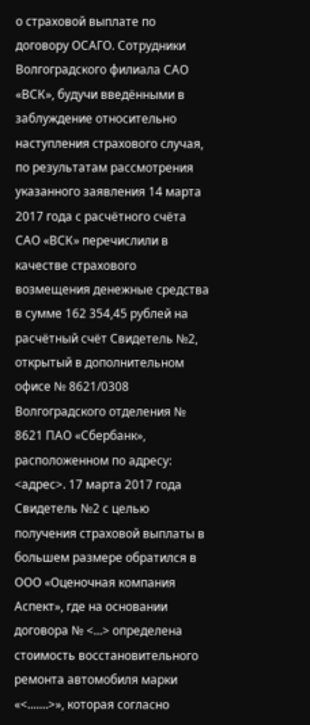о страховой выплате по договору ОСАГО. Сотрудники Волгоградского филиала САО «ВСК», будучи введёнными в заблуждение относительно наступления страхового случая, по результатам рассмотрения указанного заявления 14 марта 2017 года с расчётного счёта САО «ВСК» перечислили в качестве страхового возмещения денежные средства в сумме 162 354,45 рублей на расчётный счёт Свидетель №2, открытый в дополнительном офисе № 8621/0308 Волгоградского отделения № 8621 ПАО «Сбербанк», расположенном по адресу: <адрес>. 17 марта 2017 года Свидетель №2 с целью получения страховой выплаты в большем размере обратился в ООО «Оценочная компания Аспект», где на основании договора № <...> определена стоимость восстановительного ремонта автомобиля марки «<.......>», которая согласно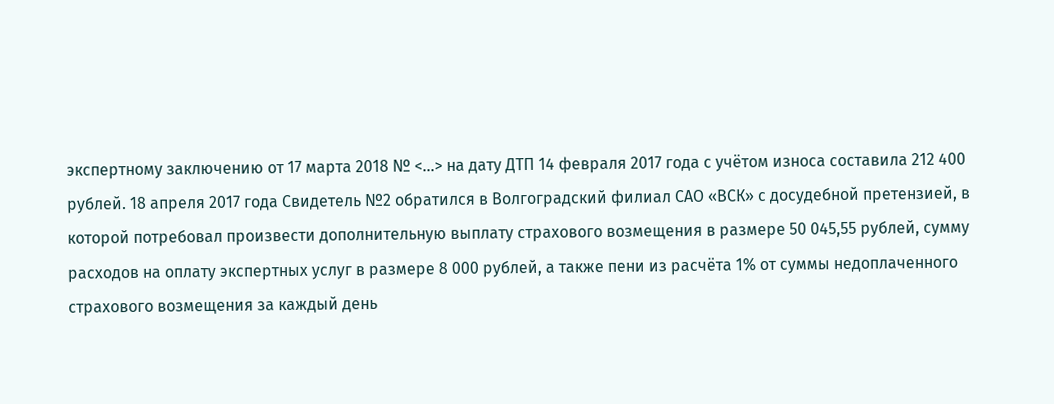экспертному заключению от 17 марта 2018 № <...> на дату ДТП 14 февраля 2017 года с учётом износа составила 212 400 рублей. 18 апреля 2017 года Свидетель №2 обратился в Волгоградский филиал САО «ВСК» с досудебной претензией, в которой потребовал произвести дополнительную выплату страхового возмещения в размере 50 045,55 рублей, сумму расходов на оплату экспертных услуг в размере 8 000 рублей, а также пени из расчёта 1% от суммы недоплаченного страхового возмещения за каждый день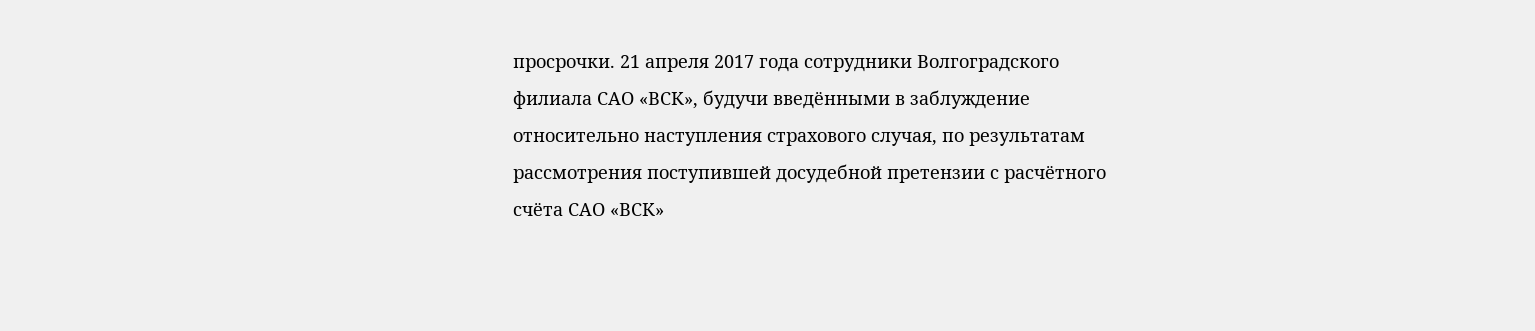просрочки. 21 апреля 2017 года сотрудники Волгоградского филиала САО «ВСК», будучи введёнными в заблуждение относительно наступления страхового случая, по результатам рассмотрения поступившей досудебной претензии с расчётного счёта САО «ВСК»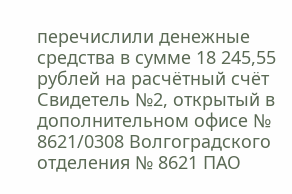перечислили денежные средства в сумме 18 245,55 рублей на расчётный счёт Свидетель №2, открытый в дополнительном офисе № 8621/0308 Волгоградского отделения № 8621 ПАО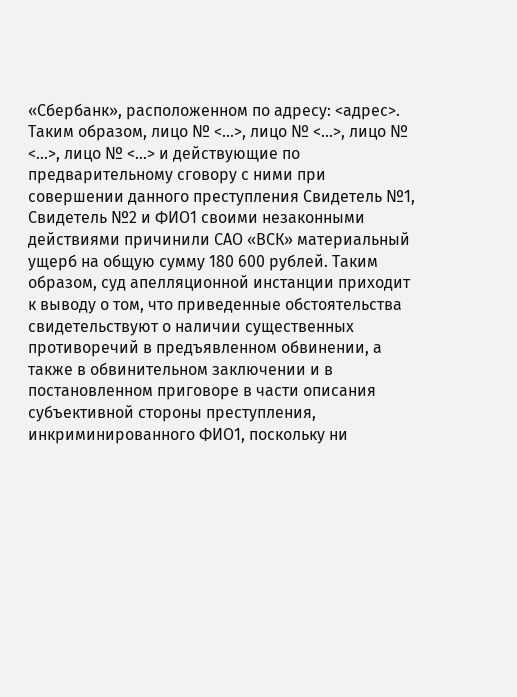«Сбербанк», расположенном по адресу: <адрес>. Таким образом, лицо № <...>, лицо № <...>, лицо № <...>, лицо № <...> и действующие по предварительному сговору с ними при совершении данного преступления Свидетель №1, Свидетель №2 и ФИО1 своими незаконными действиями причинили САО «ВСК» материальный ущерб на общую сумму 180 600 рублей. Таким образом, суд апелляционной инстанции приходит к выводу о том, что приведенные обстоятельства свидетельствуют о наличии существенных противоречий в предъявленном обвинении, а также в обвинительном заключении и в постановленном приговоре в части описания субъективной стороны преступления, инкриминированного ФИО1, поскольку ни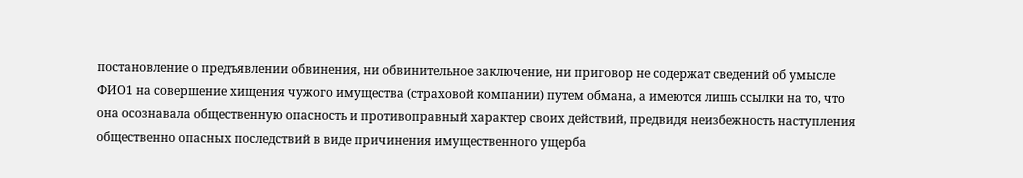постановление о предъявлении обвинения, ни обвинительное заключение, ни приговор не содержат сведений об умысле ФИО1 на совершение хищения чужого имущества (страховой компании) путем обмана, а имеются лишь ссылки на то, что она осознавала общественную опасность и противоправный характер своих действий, предвидя неизбежность наступления общественно опасных последствий в виде причинения имущественного ущерба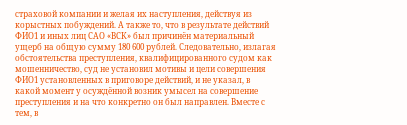страховой компании и желая их наступления, действуя из корыстных побуждений. А также то, что в результате действий ФИО1 и иных лиц САО «ВСК» был причинён материальный ущерб на общую сумму 180 600 рублей. Следовательно, излагая обстоятельства преступления, квалифицированного судом как мошенничество, суд не установил мотивы и цели совершения ФИО1 установленных в приговоре действий, и не указал, в какой момент у осуждённой возник умысел на совершение преступления и на что конкретно он был направлен. Вместе с тем, в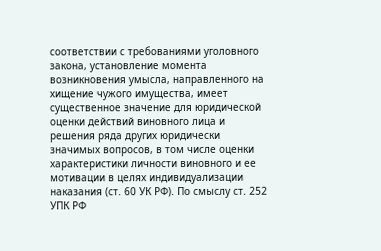соответствии с требованиями уголовного закона, установление момента возникновения умысла, направленного на хищение чужого имущества, имеет существенное значение для юридической оценки действий виновного лица и решения ряда других юридически значимых вопросов, в том числе оценки характеристики личности виновного и ее мотивации в целях индивидуализации наказания (ст. 60 УК РФ). По смыслу ст. 252 УПК РФ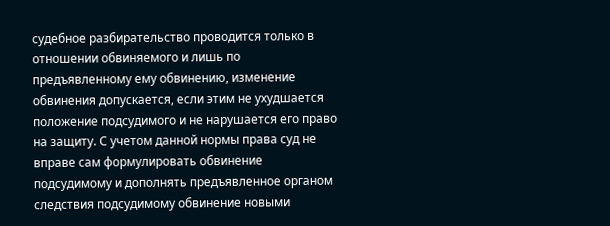судебное разбирательство проводится только в отношении обвиняемого и лишь по предъявленному ему обвинению, изменение обвинения допускается, если этим не ухудшается положение подсудимого и не нарушается его право на защиту. С учетом данной нормы права суд не вправе сам формулировать обвинение подсудимому и дополнять предъявленное органом следствия подсудимому обвинение новыми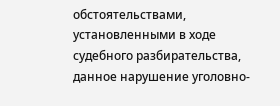обстоятельствами, установленными в ходе судебного разбирательства, данное нарушение уголовно-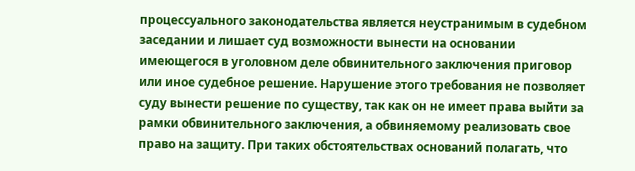процессуального законодательства является неустранимым в судебном заседании и лишает суд возможности вынести на основании имеющегося в уголовном деле обвинительного заключения приговор или иное судебное решение. Нарушение этого требования не позволяет суду вынести решение по существу, так как он не имеет права выйти за рамки обвинительного заключения, а обвиняемому реализовать свое право на защиту. При таких обстоятельствах оснований полагать, что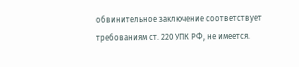обвинительное заключение соответствует требованиям ст. 220 УПК РФ, не имеется.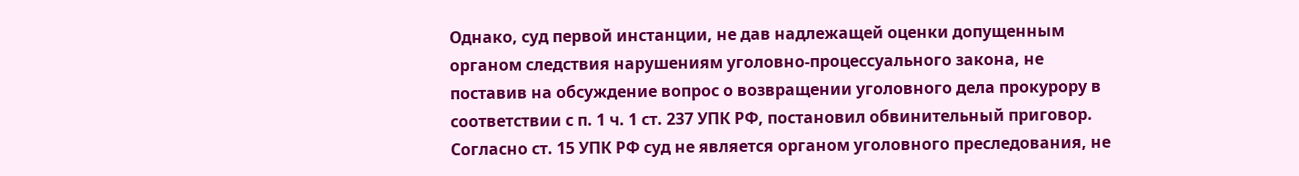Однако, суд первой инстанции, не дав надлежащей оценки допущенным органом следствия нарушениям уголовно-процессуального закона, не поставив на обсуждение вопрос о возвращении уголовного дела прокурору в соответствии с п. 1 ч. 1 ст. 237 УПК РФ, постановил обвинительный приговор. Согласно ст. 15 УПК РФ суд не является органом уголовного преследования, не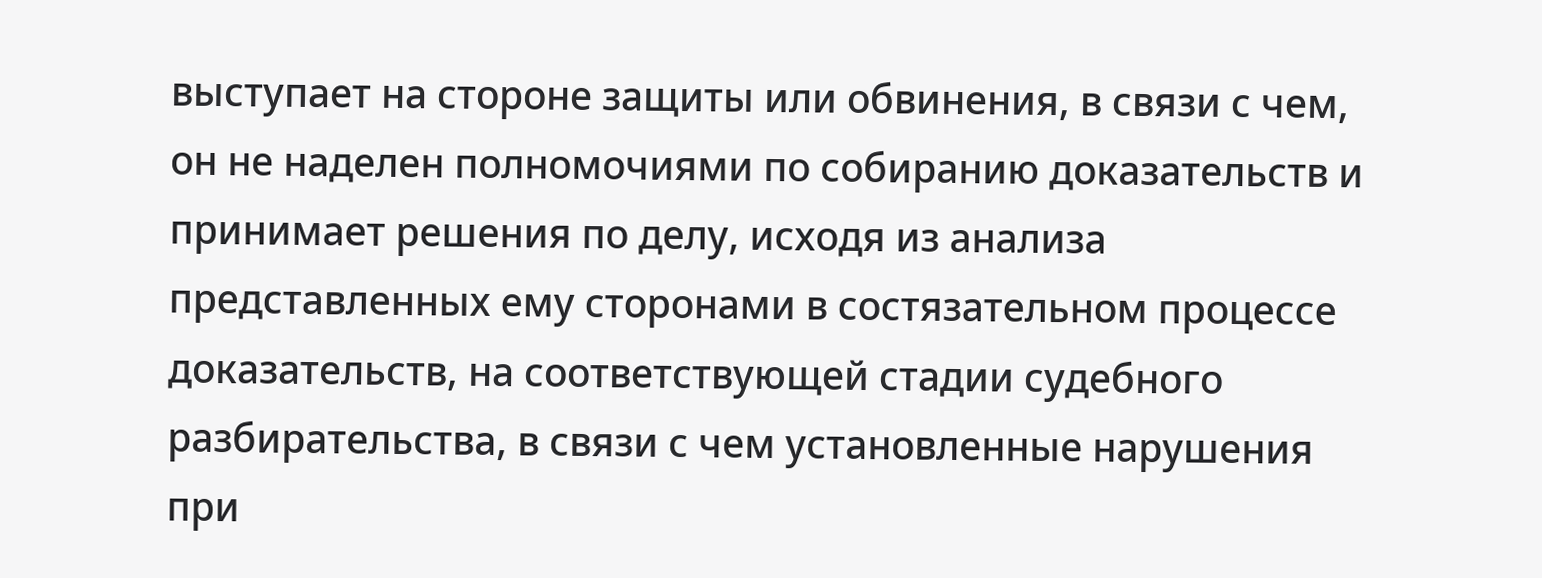выступает на стороне защиты или обвинения, в связи с чем, он не наделен полномочиями по собиранию доказательств и принимает решения по делу, исходя из анализа представленных ему сторонами в состязательном процессе доказательств, на соответствующей стадии судебного разбирательства, в связи с чем установленные нарушения при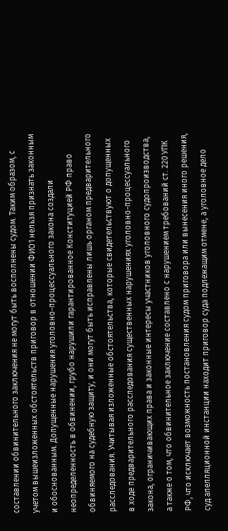составлении обвинительного заключения не могут быть восполнены судом. Таким образом, с учетом вышеизложенных обстоятельств приговор в отношении ФИО1 нельзя признать законным и обоснованным. Допущенные нарушения уголовно-процессуального закона создали неопределенность в обвинении, грубо нарушили гарантированное Конституцией РФ право обвиняемого на судебную защиту, и они могут быть исправлены лишь органом предварительного расследования. Учитывая изложенные обстоятельства, которые свидетельствуют о допущенных в ходе предварительного расследования существенных нарушениях уголовно-процессуального закона, ограничивающих права и законные интересы участников уголовного судопроизводства, а также о том, что обвинительное заключение составлено с нарушением требований ст. 220 УПК РФ, что исключает возможность постановления судом приговора или вынесения иного решения, суд апелляционной инстанции находит приговор суда подлежащим отмене, а уголовное дело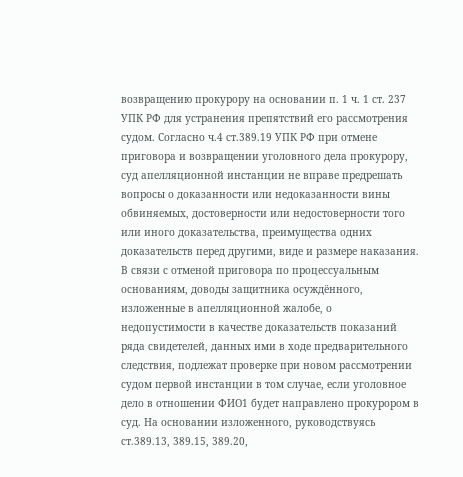возвращению прокурору на основании п. 1 ч. 1 ст. 237 УПК РФ для устранения препятствий его рассмотрения судом. Согласно ч.4 ст.389.19 УПК РФ при отмене приговора и возвращении уголовного дела прокурору, суд апелляционной инстанции не вправе предрешать вопросы о доказанности или недоказанности вины обвиняемых, достоверности или недостоверности того или иного доказательства, преимущества одних доказательств перед другими, виде и размере наказания. В связи с отменой приговора по процессуальным основаниям, доводы защитника осуждённого, изложенные в апелляционной жалобе, о недопустимости в качестве доказательств показаний ряда свидетелей, данных ими в ходе предварительного следствия, подлежат проверке при новом рассмотрении судом первой инстанции в том случае, если уголовное дело в отношении ФИО1 будет направлено прокурором в суд. На основании изложенного, руководствуясь ст.389.13, 389.15, 389.20,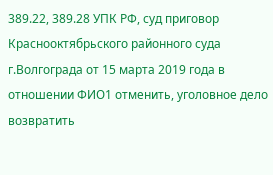389.22, 389.28 УПК РФ, суд приговор Краснооктябрьского районного суда г.Волгограда от 15 марта 2019 года в отношении ФИО1 отменить, уголовное дело возвратить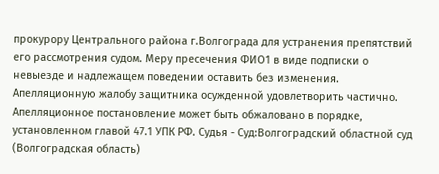прокурору Центрального района г.Волгограда для устранения препятствий его рассмотрения судом. Меру пресечения ФИО1 в виде подписки о невыезде и надлежащем поведении оставить без изменения. Апелляционную жалобу защитника осужденной удовлетворить частично. Апелляционное постановление может быть обжаловано в порядке, установленном главой 47.1 УПК РФ. Судья - Суд:Волгоградский областной суд (Волгоградская область)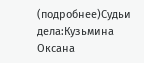(подробнее)Судьи дела:Кузьмина Оксана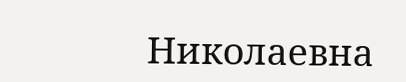Николаевна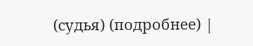(судья) (подробнее) |